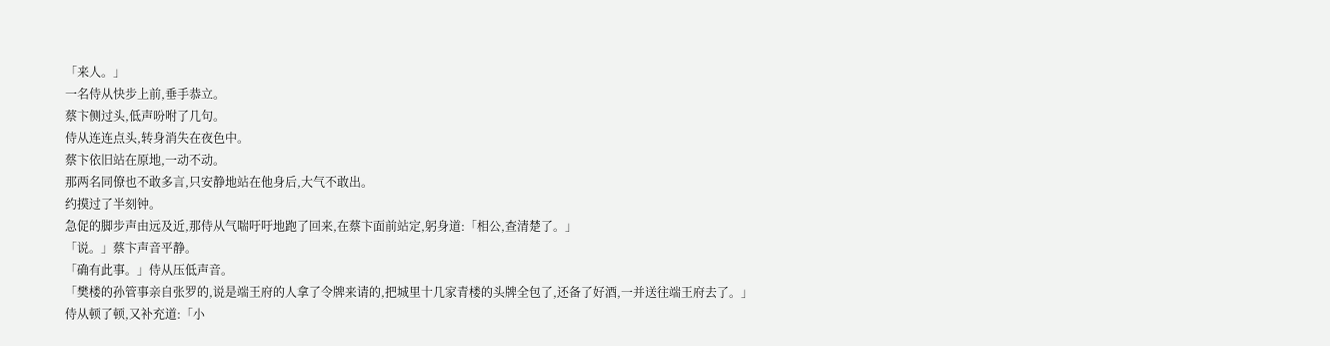「来人。」
一名侍从快步上前,垂手恭立。
蔡卞侧过头,低声吩咐了几句。
侍从连连点头,转身消失在夜色中。
蔡卞依旧站在原地,一动不动。
那两名同僚也不敢多言,只安静地站在他身后,大气不敢出。
约摸过了半刻钟。
急促的脚步声由远及近,那侍从气喘吁吁地跑了回来,在蔡卞面前站定,躬身道:「相公,查清楚了。」
「说。」蔡卞声音平静。
「确有此事。」侍从压低声音。
「樊楼的孙管事亲自张罗的,说是端王府的人拿了令牌来请的,把城里十几家青楼的头牌全包了,还备了好酒,一并送往端王府去了。」
侍从顿了顿,又补充道:「小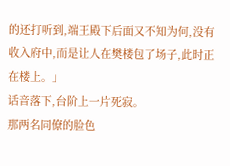的还打听到,端王殿下后面又不知为何,没有收入府中,而是让人在樊楼包了场子,此时正在楼上。」
话音落下,台阶上一片死寂。
那两名同僚的脸色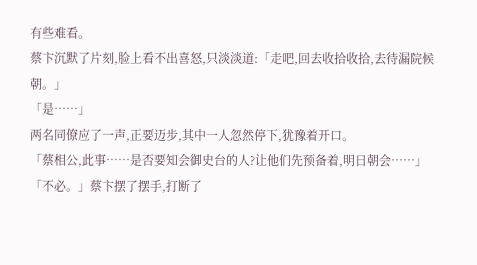有些难看。
蔡卞沉默了片刻,脸上看不出喜怒,只淡淡道:「走吧,回去收拾收拾,去待漏院候朝。」
「是……」
两名同僚应了一声,正要迈步,其中一人忽然停下,犹豫着开口。
「蔡相公,此事……是否要知会御史台的人?让他们先预备着,明日朝会……」
「不必。」蔡卞摆了摆手,打断了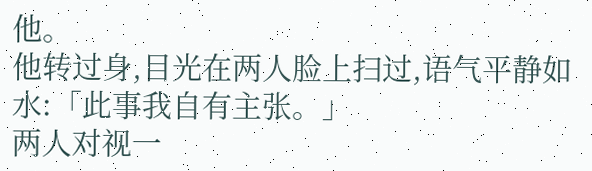他。
他转过身,目光在两人脸上扫过,语气平静如水:「此事我自有主张。」
两人对视一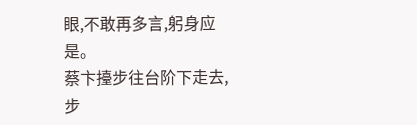眼,不敢再多言,躬身应是。
蔡卞擡步往台阶下走去,步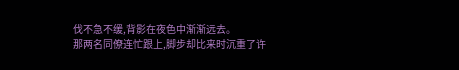伐不急不缓,背影在夜色中渐渐远去。
那两名同僚连忙跟上,脚步却比来时沉重了许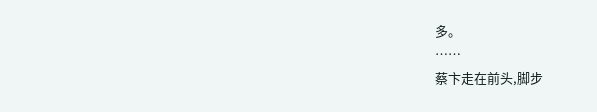多。
……
蔡卞走在前头,脚步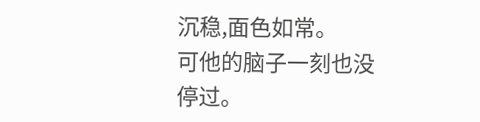沉稳,面色如常。
可他的脑子一刻也没停过。